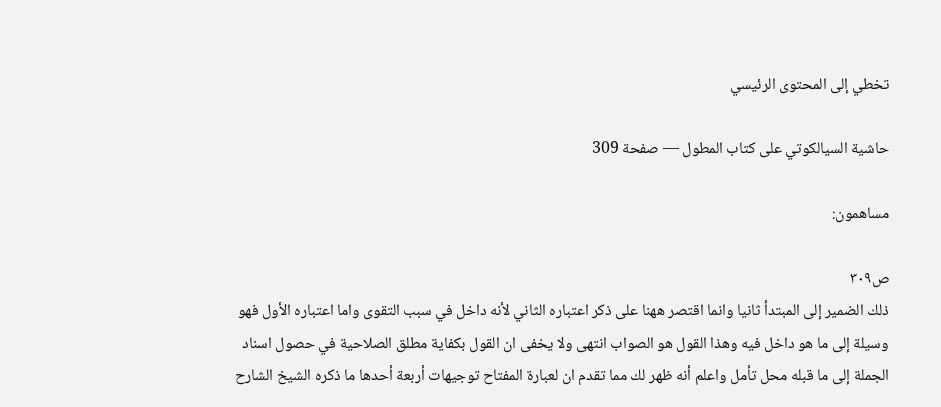تخطي إلى المحتوى الرئيسي

حاشية السيالكوتي على كتاب المطول — صفحة 309

مساهمون:

ص٣٠٩
ذلك الضمير إلى المبتدأ ثانيا وانما اقتصر ههنا على ذكر اعتباره الثاني لأنه داخل في سبب التقوى واما اعتباره الأول فهو وسيلة إلى ما هو داخل فيه وهذا القول هو الصواب انتهى ولا يخفى ان القول بكفاية مطلق الصلاحية في حصول اسناد الجملة إلى ما قبله محل تأمل واعلم أنه ظهر لك مما تقدم ان لعبارة المفتاح توجيهات أربعة أحدها ما ذكره الشيخ الشارح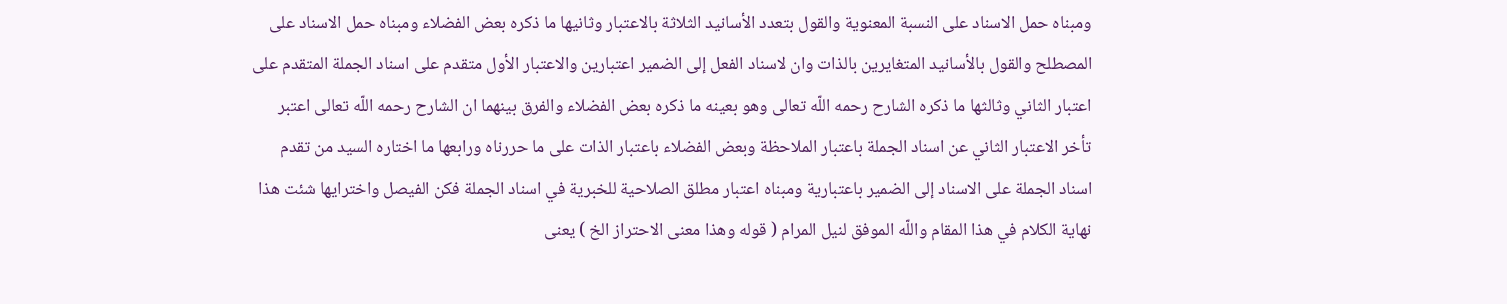ومبناه حمل الاسناد على النسبة المعنوية والقول بتعدد الأسانيد الثلاثة بالاعتبار وثانيها ما ذكره بعض الفضلاء ومبناه حمل الاسناد على المصطلح والقول بالأسانيد المتغايرين بالذات وان لاسناد الفعل إلى الضمير اعتبارين والاعتبار الأول متقدم على اسناد الجملة المتقدم على اعتبار الثاني وثالثها ما ذكره الشارح رحمه اللّه تعالى وهو بعينه ما ذكره بعض الفضلاء والفرق بينهما ان الشارح رحمه اللّه تعالى اعتبر تأخر الاعتبار الثاني عن اسناد الجملة باعتبار الملاحظة وبعض الفضلاء باعتبار الذات على ما حررناه ورابعها ما اختاره السيد من تقدم اسناد الجملة على الاسناد إلى الضمير باعتبارية ومبناه اعتبار مطلق الصلاحية للخبرية في اسناد الجملة فكن الفيصل واخترايها شئت هذا نهاية الكلام في هذا المقام واللّه الموفق لنيل المرام ( قوله وهذا معنى الاحتراز الخ ) يعنى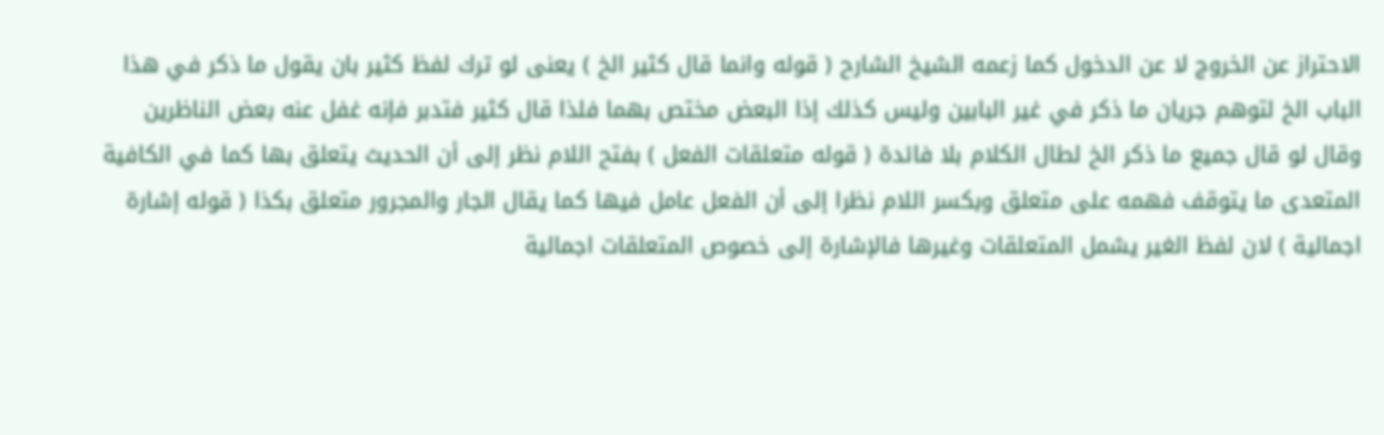الاحتراز عن الخروج لا عن الدخول كما زعمه الشيخ الشارح ( قوله وانما قال كثير الخ ) يعنى لو ترك لفظ كثير بان يقول ما ذكر في هذا الباب الخ لتوهم جريان ما ذكر في غير البابين وليس كذلك إذا البعض مختص بهما فلذا قال كثير فتدبر فإنه غفل عنه بعض الناظرين وقال لو قال جميع ما ذكر الخ لطال الكلام بلا فائدة ( قوله متعلقات الفعل ) بفتح اللام نظر إلى أن الحديث يتعلق بها كما في الكافية المتعدى ما يتوقف فهمه على متعلق وبكسر اللام نظرا إلى أن الفعل عامل فيها كما يقال الجار والمجرور متعلق بكذا ( قوله إشارة اجمالية ) لان لفظ الغير يشمل المتعلقات وغيرها فالإشارة إلى خصوص المتعلقات اجمالية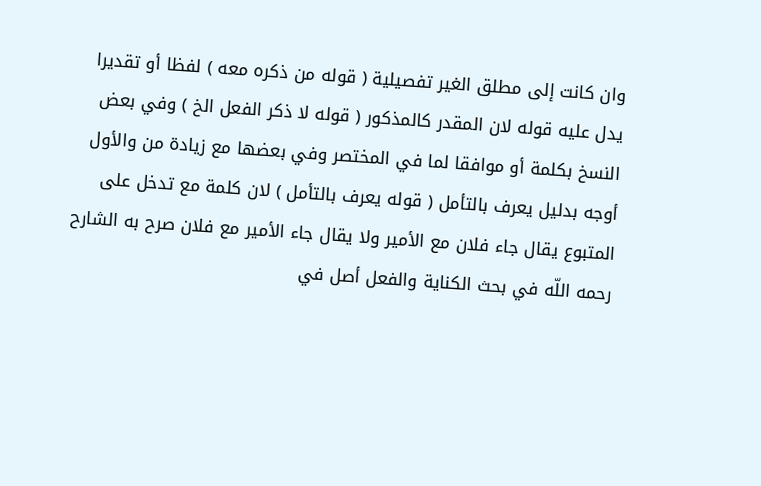وان كانت إلى مطلق الغير تفصيلية ( قوله من ذكره معه ) لفظا أو تقديرا يدل عليه قوله لان المقدر كالمذكور ( قوله لا ذكر الفعل الخ ) وفي بعض النسخ بكلمة أو موافقا لما في المختصر وفي بعضها مع زيادة من والأول أوجه بدليل يعرف بالتأمل ( قوله يعرف بالتأمل ) لان كلمة مع تدخل على المتبوع يقال جاء فلان مع الأمير ولا يقال جاء الأمير مع فلان صرح به الشارح رحمه اللّه في بحث الكناية والفعل أصل في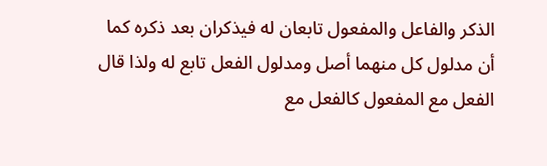الذكر والفاعل والمفعول تابعان له فيذكران بعد ذكره كما أن مدلول كل منهما أصل ومدلول الفعل تابع له ولذا قال الفعل مع المفعول كالفعل مع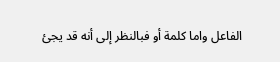الفاعل واما كلمة أو فبالنظر إلى أنه قد يجئ